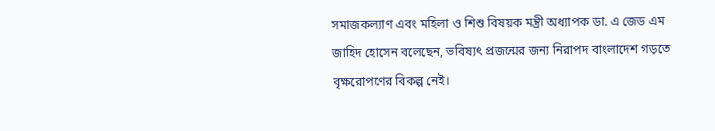সমাজকল্যাণ এবং মহিলা ও শিশু বিষয়ক মন্ত্রী অধ্যাপক ডা. এ জেড এম জাহিদ হোসেন বলেছেন, ভবিষ্যৎ প্রজন্মের জন্য নিরাপদ বাংলাদেশ গড়তে বৃক্ষরোপণের বিকল্প নেই।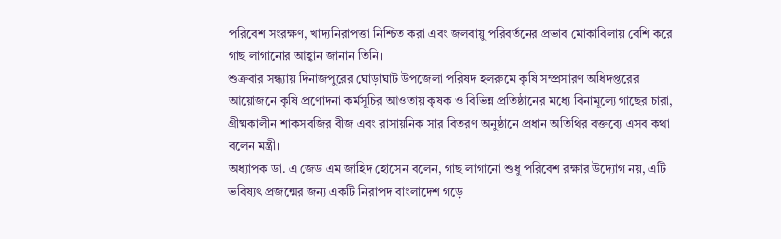পরিবেশ সংরক্ষণ, খাদ্যনিরাপত্তা নিশ্চিত করা এবং জলবায়ু পরিবর্তনের প্রভাব মোকাবিলায় বেশি করে গাছ লাগানোর আহ্বান জানান তিনি।
শুক্রবার সন্ধ্যায় দিনাজপুরের ঘোড়াঘাট উপজেলা পরিষদ হলরুমে কৃষি সম্প্রসারণ অধিদপ্তরের আয়োজনে কৃষি প্রণোদনা কর্মসূচির আওতায় কৃষক ও বিভিন্ন প্রতিষ্ঠানের মধ্যে বিনামূল্যে গাছের চারা, গ্রীষ্মকালীন শাকসবজির বীজ এবং রাসায়নিক সার বিতরণ অনুষ্ঠানে প্রধান অতিথির বক্তব্যে এসব কথা বলেন মন্ত্রী।
অধ্যাপক ডা. এ জেড এম জাহিদ হোসেন বলেন, গাছ লাগানো শুধু পরিবেশ রক্ষার উদ্যোগ নয়, এটি ভবিষ্যৎ প্রজন্মের জন্য একটি নিরাপদ বাংলাদেশ গড়ে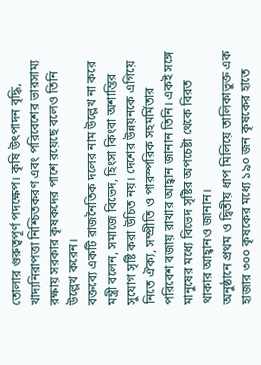তোলার গুরুত্বপূর্ণ পদক্ষেপ। কৃষি উৎপাদন বৃদ্ধি, খাদ্যনিরাপত্তা নিশ্চিতকরণ এবং পরিবেশের ভারসাম্য রক্ষায় সরকার কৃষকদের পাশে রয়েছে বলেও তিনি উল্লেখ করেন।
বক্তব্যে একটি রাজনৈতিক দলের নাম উল্লেখ না করে মন্ত্রী বলেন, সমাজে বিভেদ, হিংসা কিংবা অশান্তির সুযোগ সৃষ্টি করা উচিত নয়। দেশের উন্নয়নকে এগিয়ে নিতে ঐক্য, সম্প্রীতি ও পারস্পরিক সহমর্মিতার পরিবেশ বজায় রাখার আহ্বান জানান তিনি। একই সঙ্গে মানুষের মধ্যে বিভেদ সৃষ্টির অপচেষ্টা থেকে বিরত থাকার আহ্বানও জানান।
অনুষ্ঠানে প্রথম ও দ্বিতীয় ধাপ মিলিয়ে তালিকাভুক্ত এক হাজার ৩০০ কৃষকের মধ্যে ১৯০ জন কৃষকের হাতে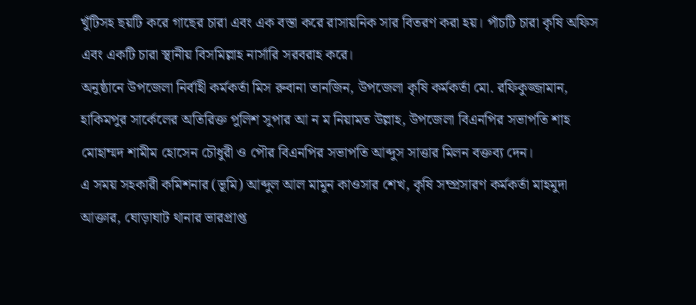খুঁটিসহ ছয়টি করে গাছের চারা এবং এক বস্তা করে রাসায়নিক সার বিতরণ করা হয়। পাঁচটি চারা কৃষি অফিস এবং একটি চারা স্থানীয় বিসমিল্লাহ নার্সারি সরবরাহ করে।
অনুষ্ঠানে উপজেলা নির্বাহী কর্মকর্তা মিস রুবানা তানজিন, উপজেলা কৃষি কর্মকর্তা মো. রফিকুজ্জামান, হাকিমপুর সার্কেলের অতিরিক্ত পুলিশ সুপার আ ন ম নিয়ামত উল্লাহ, উপজেলা বিএনপির সভাপতি শাহ মোহাম্মদ শামীম হোসেন চৌধুরী ও পৌর বিএনপির সভাপতি আব্দুস সাত্তার মিলন বক্তব্য দেন।
এ সময় সহকারী কমিশনার (ভূমি) আব্দুল আল মামুন কাওসার শেখ, কৃষি সম্প্রসারণ কর্মকর্তা মাহমুদা আক্তার, ঘোড়াঘাট থানার ভারপ্রাপ্ত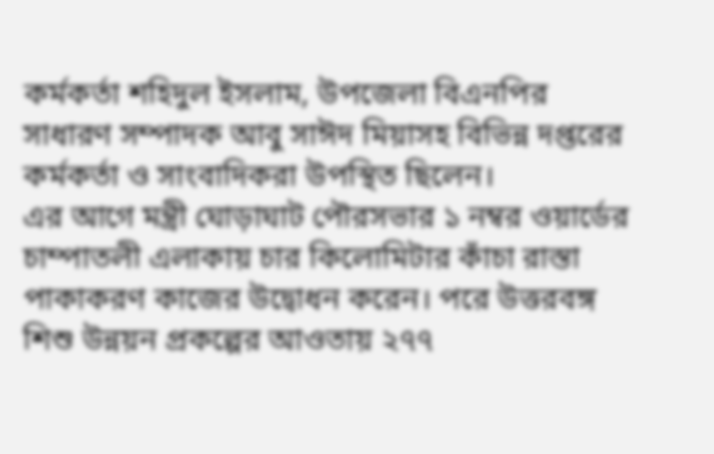কর্মকর্তা শহিদুল ইসলাম, উপজেলা বিএনপির সাধারণ সম্পাদক আবু সাঈদ মিয়াসহ বিভিন্ন দপ্তরের কর্মকর্তা ও সাংবাদিকরা উপস্থিত ছিলেন।
এর আগে মন্ত্রী ঘোড়াঘাট পৌরসভার ১ নম্বর ওয়ার্ডের চাম্পাতলী এলাকায় চার কিলোমিটার কাঁচা রাস্তা পাকাকরণ কাজের উদ্বোধন করেন। পরে উত্তরবঙ্গ শিশু উন্নয়ন প্রকল্পের আওতায় ২৭৭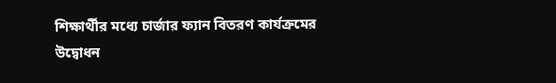শিক্ষার্থীর মধ্যে চার্জার ফ্যান বিতরণ কার্যক্রমের উদ্বোধন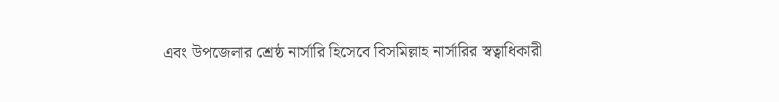এবং উপজেলার শ্রেষ্ঠ নার্সারি হিসেবে বিসমিল্লাহ নার্সারির স্বত্বাধিকারী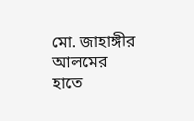মো. জাহাঙ্গীর আলমের হাতে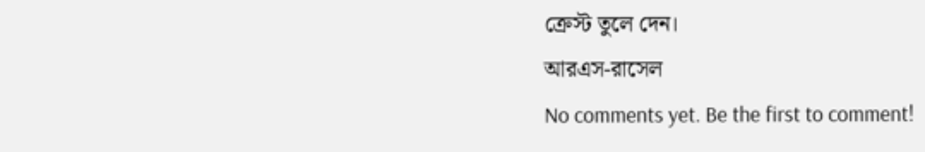ক্রেস্ট তুলে দেন।
আরএস-রাসেল
No comments yet. Be the first to comment!